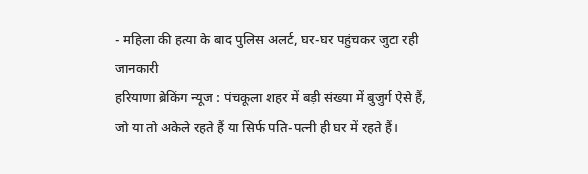- महिला की हत्या के बाद पुलिस अलर्ट, घर-घर पहुंचकर जुटा रही जानकारी
हरियाणा ब्रेकिंग न्यूज : पंचकूला शहर में बड़ी संख्या में बुजुर्ग ऐसे हैं, जो या तो अकेले रहते हैं या सिर्फ पति-पत्नी ही घर में रहते हैं।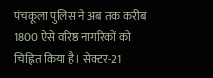पंचकूला पुलिस ने अब तक करीब 1800 ऐसे वरिष्ठ नागरिकों को चिह्नित किया है। सेक्टर-21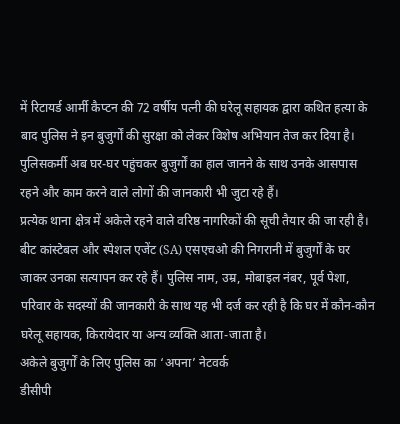में रिटायर्ड आर्मी कैप्टन की 72 वर्षीय पत्नी की घरेलू सहायक द्वारा कथित हत्या के बाद पुलिस ने इन बुजुर्गों की सुरक्षा को लेकर विशेष अभियान तेज कर दिया है। पुलिसकर्मी अब घर-घर पहुंचकर बुजुर्गों का हाल जानने के साथ उनके आसपास रहने और काम करने वाले लोगों की जानकारी भी जुटा रहे हैं।
प्रत्येक थाना क्षेत्र में अकेले रहने वाले वरिष्ठ नागरिकों की सूची तैयार की जा रही है। बीट कांस्टेबल और स्पेशल एजेंट (SA) एसएचओ की निगरानी में बुजुर्गों के घर जाकर उनका सत्यापन कर रहे हैं। पुलिस नाम, उम्र, मोबाइल नंबर, पूर्व पेशा, परिवार के सदस्यों की जानकारी के साथ यह भी दर्ज कर रही है कि घर में कौन-कौन घरेलू सहायक, किरायेदार या अन्य व्यक्ति आता-जाता है।
अकेले बुजुर्गों के लिए पुलिस का ‘अपना’ नेटवर्क
डीसीपी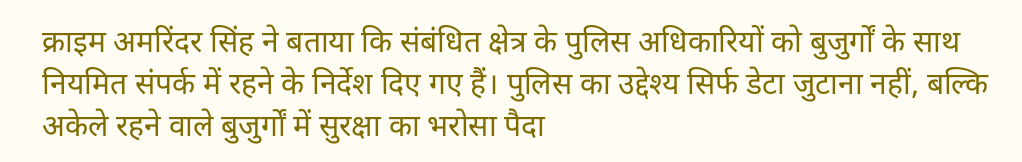क्राइम अमरिंदर सिंह ने बताया कि संबंधित क्षेत्र के पुलिस अधिकारियों को बुजुर्गों के साथ नियमित संपर्क में रहने के निर्देश दिए गए हैं। पुलिस का उद्देश्य सिर्फ डेटा जुटाना नहीं, बल्कि अकेले रहने वाले बुजुर्गों में सुरक्षा का भरोसा पैदा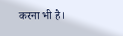करना भी है।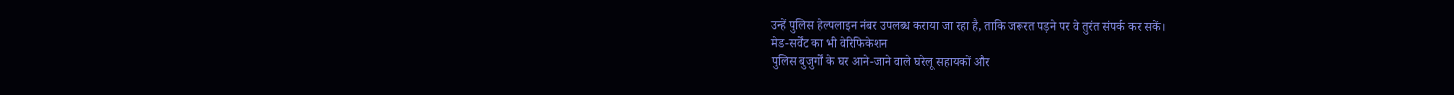उन्हें पुलिस हेल्पलाइन नंबर उपलब्ध कराया जा रहा है, ताकि जरूरत पड़ने पर वे तुरंत संपर्क कर सकें।
मेड-सर्वेंट का भी वेरिफिकेशन
पुलिस बुजुर्गों के घर आने-जाने वाले घरेलू सहायकों और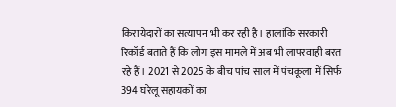किरायेदारों का सत्यापन भी कर रही है। हालांकि सरकारी रिकॉर्ड बताते हैं कि लोग इस मामले में अब भी लापरवाही बरत रहे हैं। 2021 से 2025 के बीच पांच साल में पंचकूला में सिर्फ 394 घरेलू सहायकों का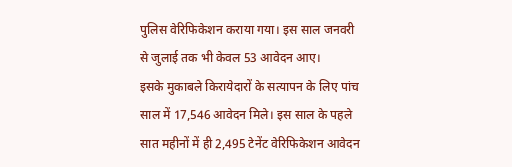पुलिस वेरिफिकेशन कराया गया। इस साल जनवरी से जुलाई तक भी केवल 53 आवेदन आए।
इसके मुकाबले किरायेदारों के सत्यापन के लिए पांच साल में 17,546 आवेदन मिले। इस साल के पहले सात महीनों में ही 2,495 टेनेंट वेरिफिकेशन आवेदन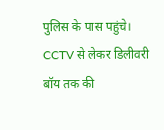पुलिस के पास पहुंचे।
CCTV से लेकर डिलीवरी बॉय तक की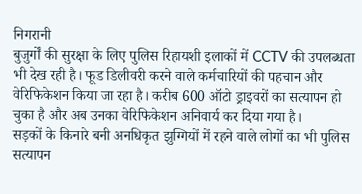निगरानी
बुजुर्गों की सुरक्षा के लिए पुलिस रिहायशी इलाकों में CCTV की उपलब्धता भी देख रही है। फूड डिलीवरी करने वाले कर्मचारियों की पहचान और वेरिफिकेशन किया जा रहा है। करीब 600 ऑटो ड्राइवरों का सत्यापन हो चुका है और अब उनका वेरिफिकेशन अनिवार्य कर दिया गया है।
सड़कों के किनारे बनी अनधिकृत झुग्गियों में रहने वाले लोगों का भी पुलिस सत्यापन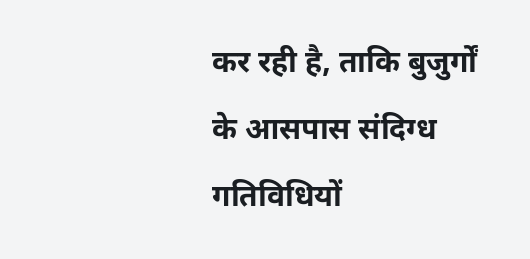कर रही है, ताकि बुजुर्गों के आसपास संदिग्ध गतिविधियों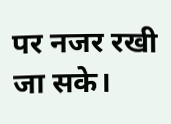पर नजर रखी जा सके।